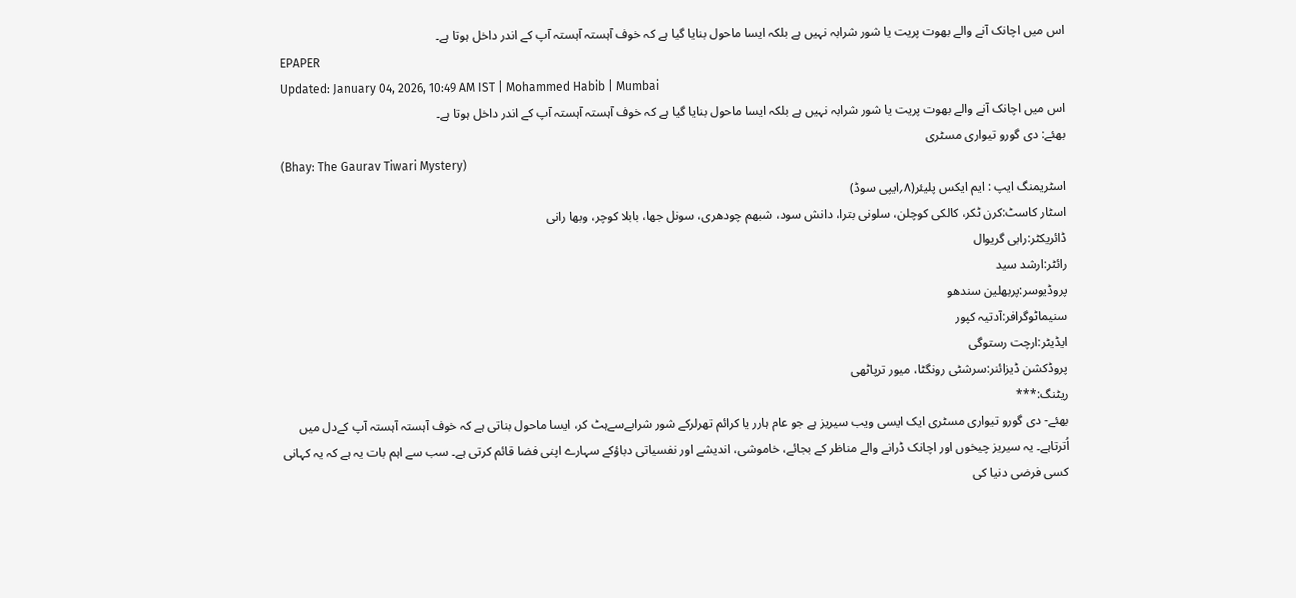اس میں اچانک آنے والے بھوت پریت یا شور شرابہ نہیں ہے بلکہ ایسا ماحول بنایا گیا ہے کہ خوف آہستہ آہستہ آپ کے اندر داخل ہوتا ہے۔
EPAPER
Updated: January 04, 2026, 10:49 AM IST | Mohammed Habib | Mumbai
اس میں اچانک آنے والے بھوت پریت یا شور شرابہ نہیں ہے بلکہ ایسا ماحول بنایا گیا ہے کہ خوف آہستہ آہستہ آپ کے اندر داخل ہوتا ہے۔
بھئے: دی گورو تیواری مسٹری
(Bhay: The Gaurav Tiwari Mystery)
اسٹریمنگ ایپ : ایم ایکس پلیئر(۸؍ایپی سوڈ)
اسٹار کاسٹ:کرن ٹکر، کالکی کوچلن، سلونی بترا، دانش سود، شبھم چودھری، سونل جھا، بابلا کوچر، وبھا رانی
ڈائریکٹر:رابی گریوال
رائٹر:ارشد سید
پروڈیوسر:پربھلین سندھو
سنیماٹوگرافر:آدتیہ کپور
ایڈیٹر:ارچت رستوگی
پروڈکشن ڈیزائنر:سرشٹی رونگٹا، میور ترپاٹھی
ریٹنگ:***
بھئے- دی گورو تیواری مسٹری ایک ایسی ویب سیریز ہے جو عام ہارر یا کرائم تھرلرکے شور شرابےسےہٹ کر، ایسا ماحول بناتی ہے کہ خوف آہستہ آہستہ آپ کےدل میں اُترتاہے۔ یہ سیریز چیخوں اور اچانک ڈرانے والے مناظر کے بجائے، خاموشی، اندیشے اور نفسیاتی دباؤکے سہارے اپنی فضا قائم کرتی ہے۔ سب سے اہم بات یہ ہے کہ یہ کہانی کسی فرضی دنیا کی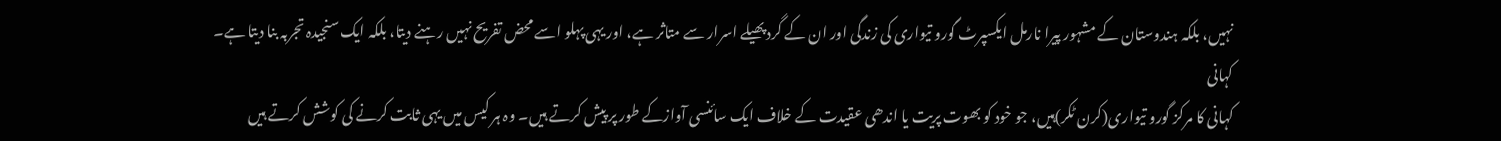نہیں، بلکہ ہندوستان کے مشہور پیرا نارمل ایکسپرٹ گورو تیواری کی زندگی اور ان کے گرد پھیلے اسرار سے متاثر ہے، اور یہی پہلو اسے محض تفریح نہیں رہنے دیتا، بلکہ ایک سنجیدہ تجربہ بنا دیتا ہے۔
کہانی
کہانی کا مرکز گورو تیواری(کرن ٹکر)ہیں، جو خود کو بھوت پریت یا اندھی عقیدت کے خلاف ایک سائنسی آوازکے طور پر پیش کرتے ہیں۔ وہ ہر کیس میں یہی ثابت کرنے کی کوشش کرتے ہیں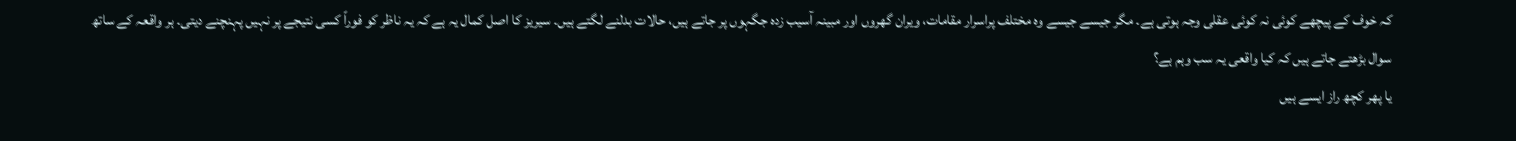کہ خوف کے پیچھے کوئی نہ کوئی عقلی وجہ ہوتی ہے۔ مگر جیسے جیسے وہ مختلف پراسرار مقامات، ویران گھروں اور مبینہ آسیب زدہ جگہوں پر جاتے ہیں، حالات بدلنے لگتے ہیں۔ سیریز کا اصل کمال یہ ہے کہ یہ ناظر کو فوراً کسی نتیجے پر نہیں پہنچنے دیتی۔ ہر واقعہ کے ساتھ سوال بڑھتے جاتے ہیں کہ کیا واقعی یہ سب وہم ہے؟
یا پھر کچھ راز ایسے ہیں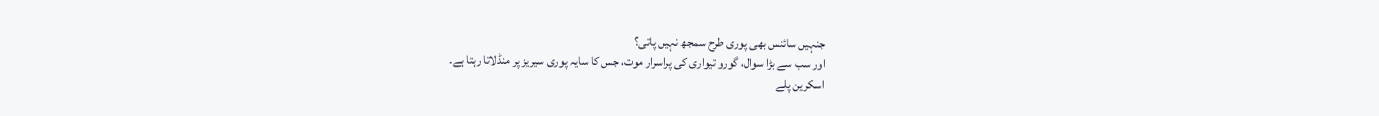جنہیں سائنس بھی پوری طرح سمجھ نہیں پاتی؟
اور سب سے بڑا سوال، گورو تیواری کی پراسرار موت، جس کا سایہ پوری سیریز پر منڈلاتا رہتا ہے۔
اسکرین پلے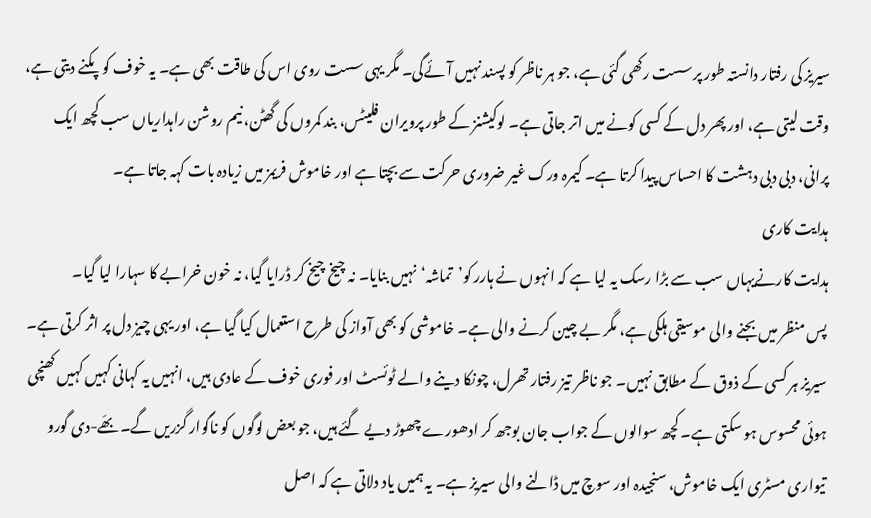سیریز کی رفتار دانستہ طور پر سست رکھی گئی ہے، جو ہر ناظر کو پسند نہیں آئےگی۔ مگر یہی سست روی اس کی طاقت بھی ہے۔ یہ خوف کو پکنے دیتی ہے، وقت لیتی ہے، اور پھر دل کے کسی کونے میں اتر جاتی ہے۔ لوکیشنز کے طور پرویران فلیٹس، بند کمروں کی گھٹن، نیم روشن راہداریاں سب کچھ ایک پرانی، دبی دبی دہشت کا احساس پیدا کرتا ہے۔ کیمرہ ورک غیر ضروری حرکت سے بچتا ہے اور خاموش فریمز میں زیادہ بات کہہ جاتا ہے۔
ہدایت کاری
ہدایت کارنےیہاں سب سے بڑا رسک یہ لیا ہے کہ انہوں نے ہارر کو’تماشہ‘نہیں بنایا۔ نہ چیخ چیخ کر ڈرایا گیا، نہ خون خرابے کا سہارا لیا گیا۔
پس منظر میں بجنے والی موسیقی ہلکی ہے، مگر بے چین کرنے والی ہے۔ خاموشی کو بھی آواز کی طرح استعمال کیا گیا ہے، اور یہی چیز دل پر اثر کرتی ہے۔
سیریز ہر کسی کے ذوق کے مطابق نہیں۔ جو ناظر تیز رفتار تھرل، چونکا دینے والے ٹوئسٹ اور فوری خوف کے عادی ہیں، انہیں یہ کہانی کہیں کہیں کھنچی ہوئی محسوس ہو سکتی ہے۔ کچھ سوالوں کے جواب جان بوجھ کر ادھورے چھوڑ دیے گئے ہیں، جو بعض لوگوں کو ناگوار گزریں گے۔ بھَے-دی گورو تیواری مسٹری ایک خاموش، سنجیدہ اور سوچ میں ڈالنے والی سیریز ہے۔ یہ ہمیں یاد دلاتی ہے کہ اصل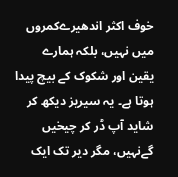خوف اکثر اندھیرےکمروں میں نہیں، بلکہ ہمارے یقین اور شکوک کے بیچ پیدا ہوتا ہے۔ یہ سیریز دیکھ کر شاید آپ ڈر کر چیخیں گےنہیں، مگر دیر تک ایک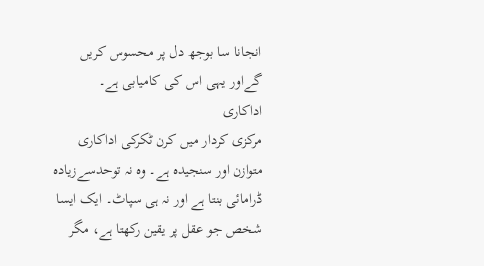انجانا سا بوجھ دل پر محسوس کریں گےاور یہی اس کی کامیابی ہے۔
اداکاری
مرکزی کردار میں کرن ٹکرکی اداکاری متوازن اور سنجیدہ ہے۔ وہ نہ توحدسےزیادہ ڈرامائی بنتا ہے اور نہ ہی سپاٹ۔ ایک ایسا شخص جو عقل پر یقین رکھتا ہے، مگر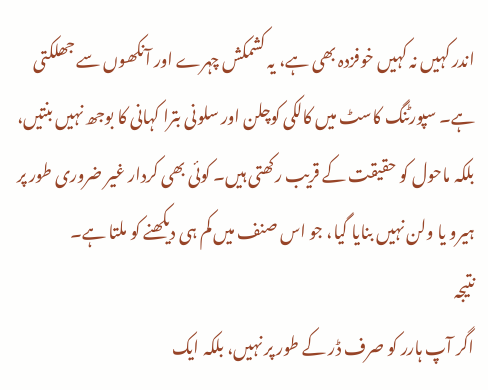اندر کہیں نہ کہیں خوفزدہ بھی ہے، یہ کشمکش چہرے اور آنکھوں سے جھلکتی ہے۔ سپورٹنگ کاسٹ میں کالکی کوچلن اور سلونی بترا کہانی کا بوجھ نہیں بنتیں، بلکہ ماحول کو حقیقت کے قریب رکھتی ہیں۔ کوئی بھی کردار غیر ضروری طور پر ہیرو یا ولن نہیں بنایا گیا، جو اس صنف میں کم ہی دیکھنے کو ملتا ہے۔
نتیجہ
اگر آپ ہارر کو صرف ڈر کے طور پر نہیں، بلکہ ایک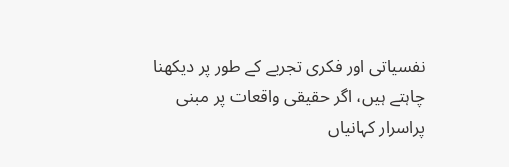نفسیاتی اور فکری تجربے کے طور پر دیکھنا چاہتے ہیں، اگر حقیقی واقعات پر مبنی پراسرار کہانیاں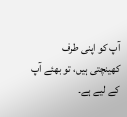آپ کو اپنی طرف کھینچتی ہیں، تو بھئے آپ کے لیے ہے۔